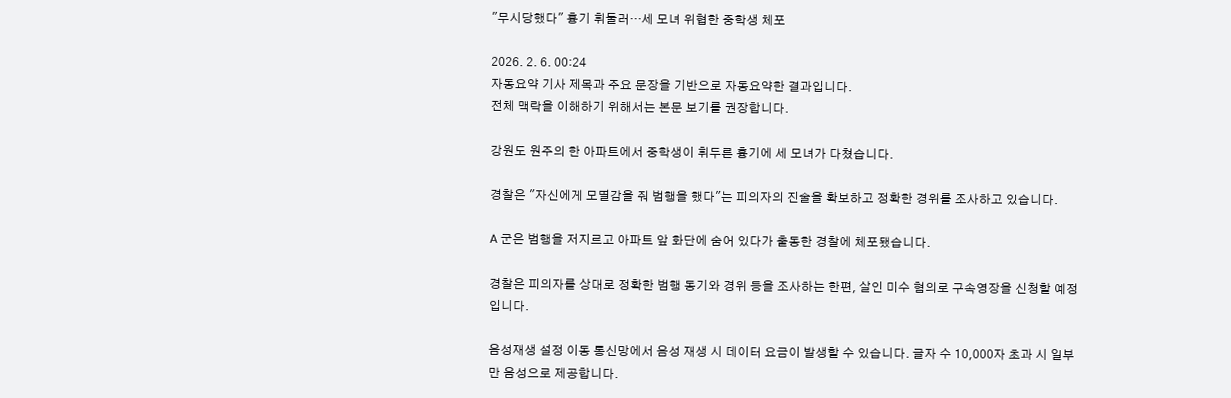"무시당했다" 흉기 휘둘러…세 모녀 위협한 중학생 체포

2026. 2. 6. 00:24
자동요약 기사 제목과 주요 문장을 기반으로 자동요약한 결과입니다.
전체 맥락을 이해하기 위해서는 본문 보기를 권장합니다.

강원도 원주의 한 아파트에서 중학생이 휘두른 흉기에 세 모녀가 다쳤습니다.

경찰은 "자신에게 모멸감을 줘 범행을 했다"는 피의자의 진술을 확보하고 정확한 경위를 조사하고 있습니다.

A 군은 범행을 저지르고 아파트 앞 화단에 숨어 있다가 출동한 경찰에 체포됐습니다.

경찰은 피의자를 상대로 정확한 범행 동기와 경위 등을 조사하는 한편, 살인 미수 혐의로 구속영장을 신청할 예정입니다.

음성재생 설정 이동 통신망에서 음성 재생 시 데이터 요금이 발생할 수 있습니다. 글자 수 10,000자 초과 시 일부만 음성으로 제공합니다.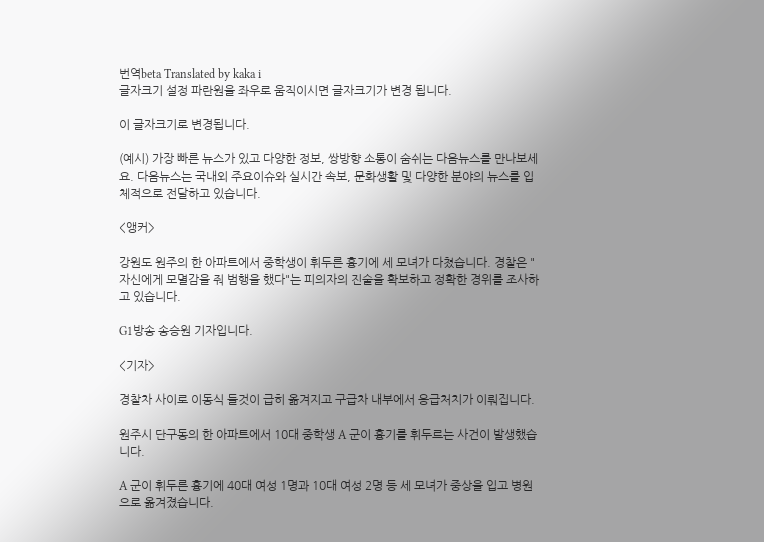번역beta Translated by kaka i
글자크기 설정 파란원을 좌우로 움직이시면 글자크기가 변경 됩니다.

이 글자크기로 변경됩니다.

(예시) 가장 빠른 뉴스가 있고 다양한 정보, 쌍방향 소통이 숨쉬는 다음뉴스를 만나보세요. 다음뉴스는 국내외 주요이슈와 실시간 속보, 문화생활 및 다양한 분야의 뉴스를 입체적으로 전달하고 있습니다.

<앵커>

강원도 원주의 한 아파트에서 중학생이 휘두른 흉기에 세 모녀가 다쳤습니다. 경찰은 "자신에게 모멸감을 줘 범행을 했다"는 피의자의 진술을 확보하고 정확한 경위를 조사하고 있습니다.

G1방송 송승원 기자입니다.

<기자>

경찰차 사이로 이동식 들것이 급히 옮겨지고 구급차 내부에서 응급처치가 이뤄집니다.

원주시 단구동의 한 아파트에서 10대 중학생 A 군이 흉기를 휘두르는 사건이 발생했습니다.

A 군이 휘두른 흉기에 40대 여성 1명과 10대 여성 2명 등 세 모녀가 중상을 입고 병원으로 옮겨졌습니다.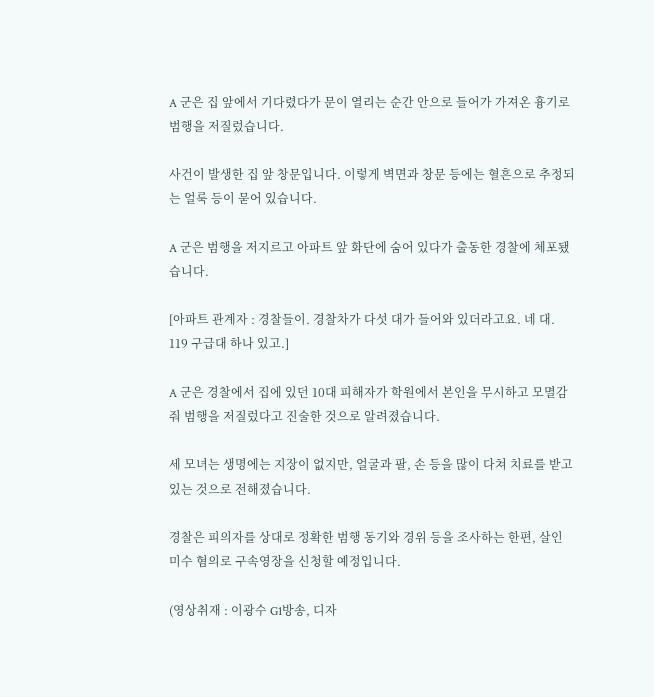A 군은 집 앞에서 기다렸다가 문이 열리는 순간 안으로 들어가 가져온 흉기로 범행을 저질렀습니다.

사건이 발생한 집 앞 창문입니다. 이렇게 벽면과 창문 등에는 혈흔으로 추정되는 얼룩 등이 묻어 있습니다.

A 군은 범행을 저지르고 아파트 앞 화단에 숨어 있다가 출동한 경찰에 체포됐습니다.

[아파트 관계자 : 경찰들이. 경찰차가 다섯 대가 들어와 있더라고요. 네 대. 119 구급대 하나 있고.]

A 군은 경찰에서 집에 있던 10대 피해자가 학원에서 본인을 무시하고 모멸감 줘 범행을 저질렀다고 진술한 것으로 알려졌습니다.

세 모녀는 생명에는 지장이 없지만, 얼굴과 팔, 손 등을 많이 다쳐 치료를 받고 있는 것으로 전해졌습니다.

경찰은 피의자를 상대로 정확한 범행 동기와 경위 등을 조사하는 한편, 살인 미수 혐의로 구속영장을 신청할 예정입니다.

(영상취재 : 이광수 G1방송, 디자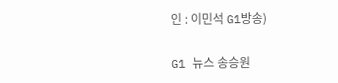인 : 이민석 G1방송)

G1 뉴스 송승원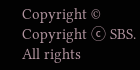Copyright © Copyright ⓒ SBS. All rights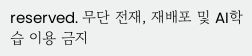reserved. 무단 전재, 재배포 및 AI학습 이용 금지